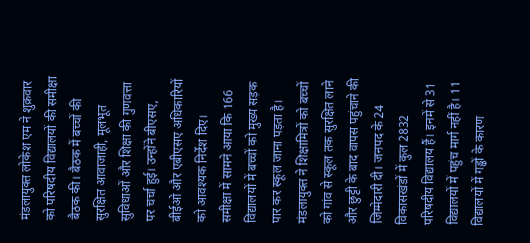मंडलायुक्त लोकेश एम ने शुक्रवार को परिषदीय विद्यालयों की समीक्षा बैठक की। बैठक में बच्चों की सुरक्षित आवाजाही, मूलभूत सुविधाओं और शिक्षा की गुणवत्ता पर चर्चा हुई। उन्होंने बीएसए, बीईओ और एबीएसए अधिकारियों को आवश्यक निर्देश दिए।
समीक्षा में सामने आया कि 166 विद्यालयों में बच्चों को मुख्य सड़क पार कर स्कूल जाना पड़ता है। मंडलायुक्त ने शिक्षामित्रों को बच्चों को गांव से स्कूल तक सुरक्षित लाने और छुट्टी के बाद वापस पहुंचाने की जिम्मेदारी दी। जनपद के 24 विकासखंडों में कुल 2832 परिषदीय विद्यालय हैं। इनमें से 31 विद्यालयों में पहुंच मार्ग नहीं है। 11 विद्यालयों में गड्ढों के कारण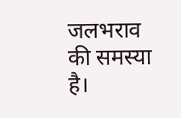जलभराव की समस्या है।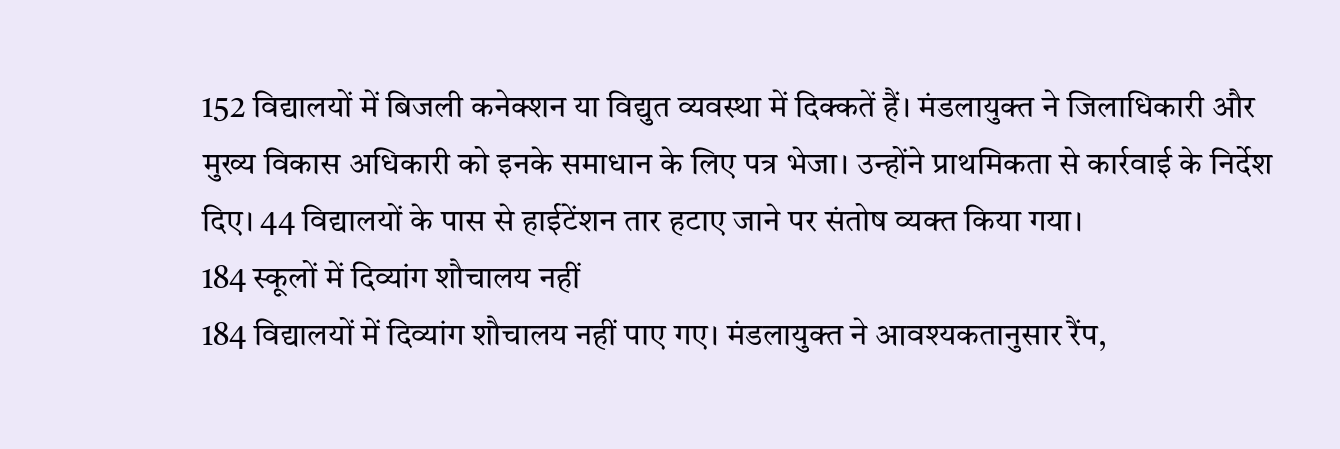152 विद्यालयों में बिजली कनेक्शन या विद्युत व्यवस्था में दिक्कतें हैं। मंडलायुक्त ने जिलाधिकारी और मुख्य विकास अधिकारी को इनके समाधान के लिए पत्र भेजा। उन्होंने प्राथमिकता से कार्रवाई के निर्देश दिए। 44 विद्यालयों के पास से हाईटेंशन तार हटाए जाने पर संतोष व्यक्त किया गया।
184 स्कूलों में दिव्यांग शौचालय नहीं
184 विद्यालयों में दिव्यांग शौचालय नहीं पाए गए। मंडलायुक्त ने आवश्यकतानुसार रैंप,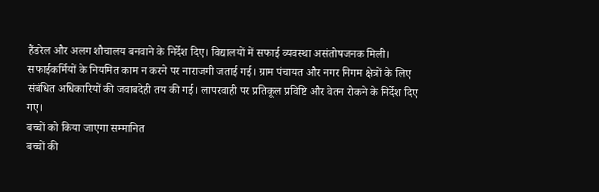हैंडरेल और अलग शौचालय बनवाने के निर्देश दिए। विद्यालयों में सफाई व्यवस्था असंतोषजनक मिली। सफाईकर्मियों के नियमित काम न करने पर नाराजगी जताई गई। ग्राम पंचायत और नगर निगम क्षेत्रों के लिए संबंधित अधिकारियों की जवाबदेही तय की गई। लापरवाही पर प्रतिकूल प्रविष्टि और वेतन रोकने के निर्देश दिए गए।
बच्चों को किया जाएगा सम्मानित
बच्चों की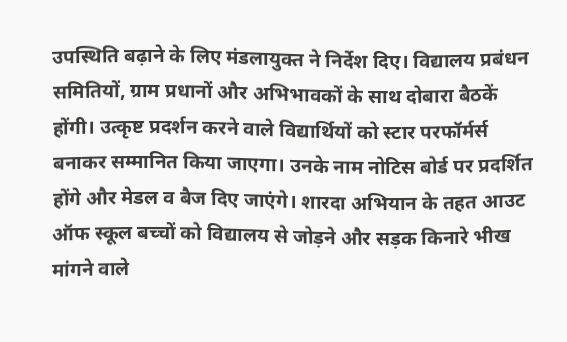उपस्थिति बढ़ाने के लिए मंडलायुक्त ने निर्देश दिए। विद्यालय प्रबंधन समितियों, ग्राम प्रधानों और अभिभावकों के साथ दोबारा बैठकें होंगी। उत्कृष्ट प्रदर्शन करने वाले विद्यार्थियों को स्टार परफॉर्मर्स बनाकर सम्मानित किया जाएगा। उनके नाम नोटिस बोर्ड पर प्रदर्शित होंगे और मेडल व बैज दिए जाएंगे। शारदा अभियान के तहत आउट ऑफ स्कूल बच्चों को विद्यालय से जोड़ने और सड़क किनारे भीख मांगने वाले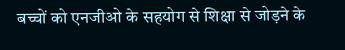बच्चों को एनजीओ के सहयोग से शिक्षा से जोड़ने के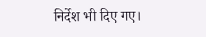निर्देश भी दिए गए।